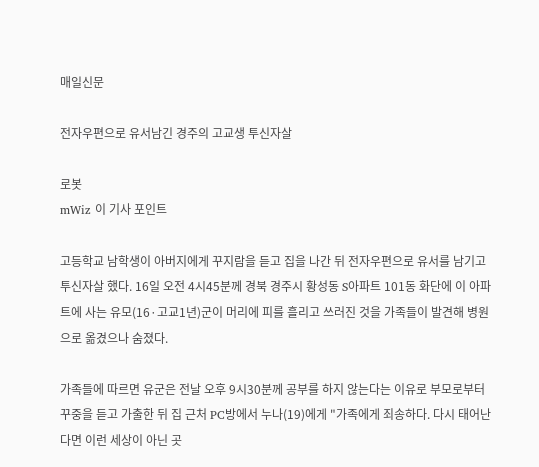매일신문

전자우편으로 유서남긴 경주의 고교생 투신자살

로봇
mWiz 이 기사 포인트

고등학교 남학생이 아버지에게 꾸지람을 듣고 집을 나간 뒤 전자우편으로 유서를 남기고 투신자살 했다. 16일 오전 4시45분께 경북 경주시 황성동 S아파트 101동 화단에 이 아파트에 사는 유모(16·고교1년)군이 머리에 피를 흘리고 쓰러진 것을 가족들이 발견해 병원으로 옮겼으나 숨졌다.

가족들에 따르면 유군은 전날 오후 9시30분께 공부를 하지 않는다는 이유로 부모로부터 꾸중을 듣고 가출한 뒤 집 근처 PC방에서 누나(19)에게 "가족에게 죄송하다. 다시 태어난다면 이런 세상이 아닌 곳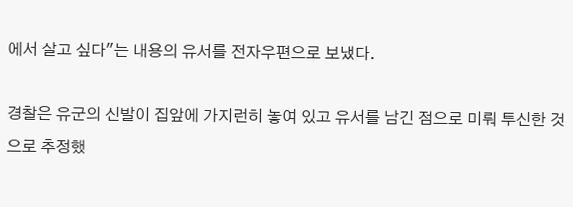에서 살고 싶다"는 내용의 유서를 전자우편으로 보냈다.

경찰은 유군의 신발이 집앞에 가지런히 놓여 있고 유서를 남긴 점으로 미뤄 투신한 것으로 추정했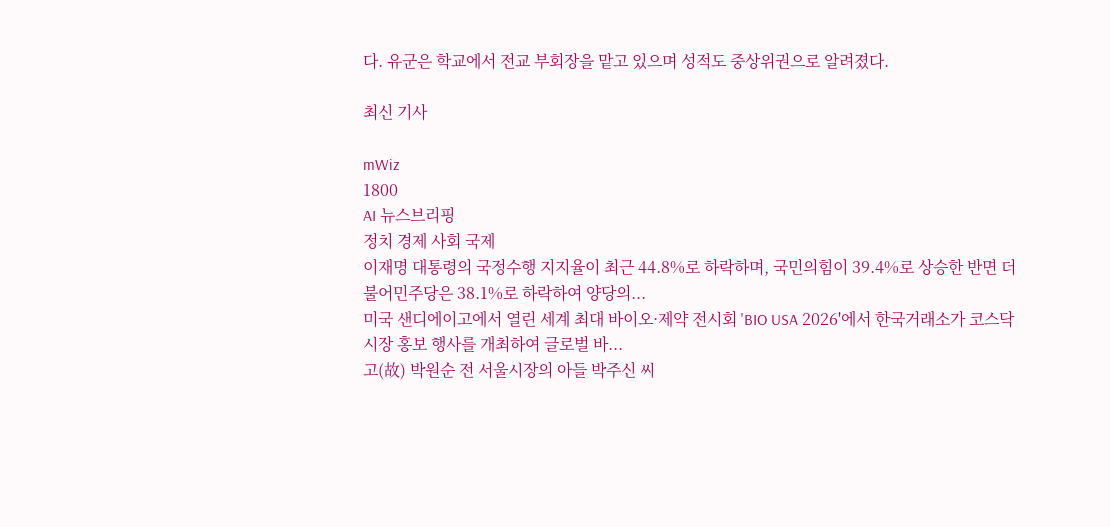다. 유군은 학교에서 전교 부회장을 맡고 있으며 성적도 중상위권으로 알려졌다.

최신 기사

mWiz
1800
AI 뉴스브리핑
정치 경제 사회 국제
이재명 대통령의 국정수행 지지율이 최근 44.8%로 하락하며, 국민의힘이 39.4%로 상승한 반면 더불어민주당은 38.1%로 하락하여 양당의...
미국 샌디에이고에서 열린 세계 최대 바이오·제약 전시회 'BIO USA 2026'에서 한국거래소가 코스닥시장 홍보 행사를 개최하여 글로벌 바...
고(故) 박원순 전 서울시장의 아들 박주신 씨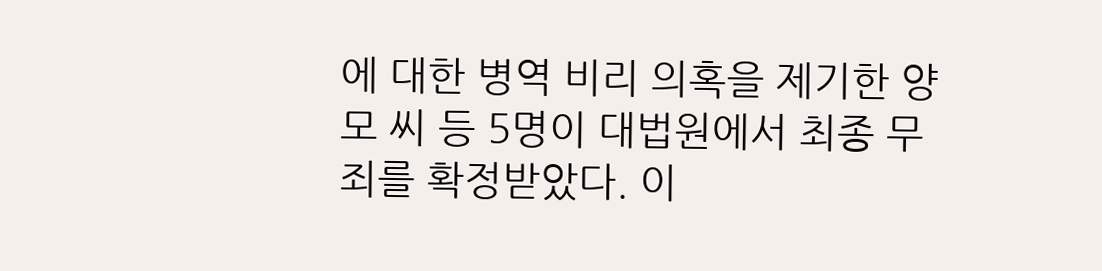에 대한 병역 비리 의혹을 제기한 양모 씨 등 5명이 대법원에서 최종 무죄를 확정받았다. 이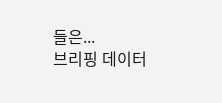들은...
브리핑 데이터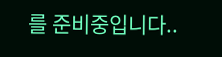를 준비중입니다..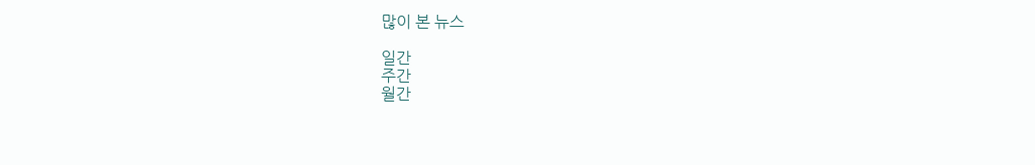많이 본 뉴스

일간
주간
월간